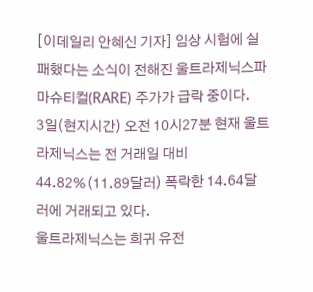[이데일리 안혜신 기자] 임상 시험에 실패했다는 소식이 전해진 울트라제닉스파마슈티컬(RARE) 주가가 급락 중이다.
3일(현지시간) 오전 10시27분 현재 울트라제닉스는 전 거래일 대비 44.82%(11.89달러) 폭락한 14.64달러에 거래되고 있다.
울트라제닉스는 희귀 유전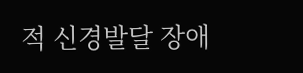적 신경발달 장애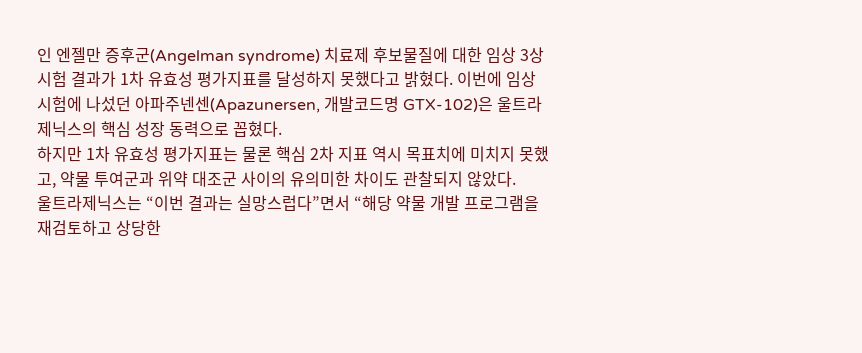인 엔젤만 증후군(Angelman syndrome) 치료제 후보물질에 대한 임상 3상 시험 결과가 1차 유효성 평가지표를 달성하지 못했다고 밝혔다. 이번에 임상 시험에 나섰던 아파주넨센(Apazunersen, 개발코드명 GTX-102)은 울트라제닉스의 핵심 성장 동력으로 꼽혔다.
하지만 1차 유효성 평가지표는 물론 핵심 2차 지표 역시 목표치에 미치지 못했고, 약물 투여군과 위약 대조군 사이의 유의미한 차이도 관찰되지 않았다.
울트라제닉스는 “이번 결과는 실망스럽다”면서 “해당 약물 개발 프로그램을 재검토하고 상당한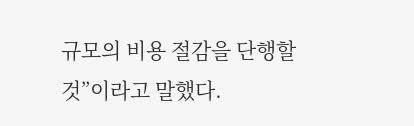규모의 비용 절감을 단행할 것”이라고 말했다.